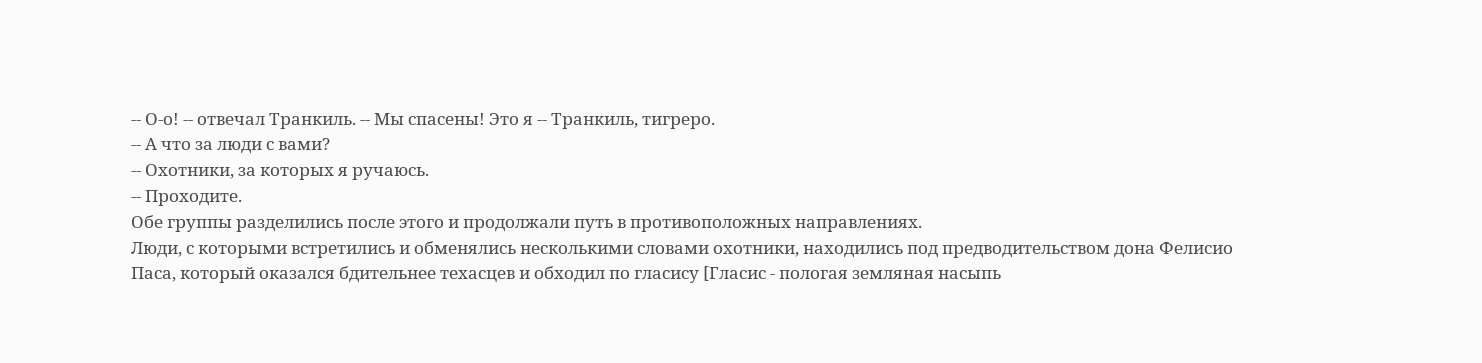-- О-о! -- отвечал Транкиль. -- Мы спасены! Это я -- Транкиль, тигреро.
-- А что за люди с вами?
-- Охотники, за которых я ручаюсь.
-- Проходите.
Обе группы разделились после этого и продолжали путь в противоположных направлениях.
Люди, с которыми встретились и обменялись несколькими словами охотники, находились под предводительством дона Фелисио Паса, который оказался бдительнее техасцев и обходил по гласису [Гласис - пологая земляная насыпь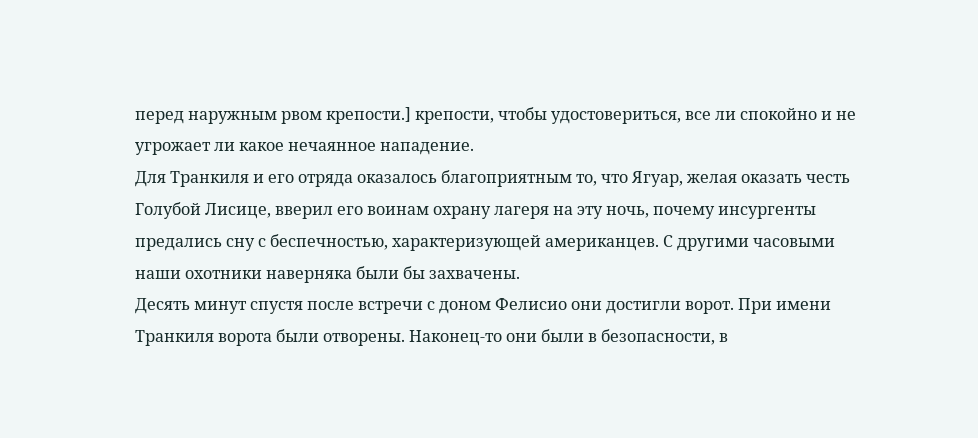перед наружным рвом крепости.] крепости, чтобы удостовериться, все ли спокойно и не угрожает ли какое нечаянное нападение.
Для Транкиля и его отряда оказалось благоприятным то, что Ягуар, желая оказать честь Голубой Лисице, вверил его воинам охрану лагеря на эту ночь, почему инсургенты предались сну с беспечностью, характеризующей американцев. С другими часовыми наши охотники наверняка были бы захвачены.
Десять минут спустя после встречи с доном Фелисио они достигли ворот. При имени Транкиля ворота были отворены. Наконец-то они были в безопасности, в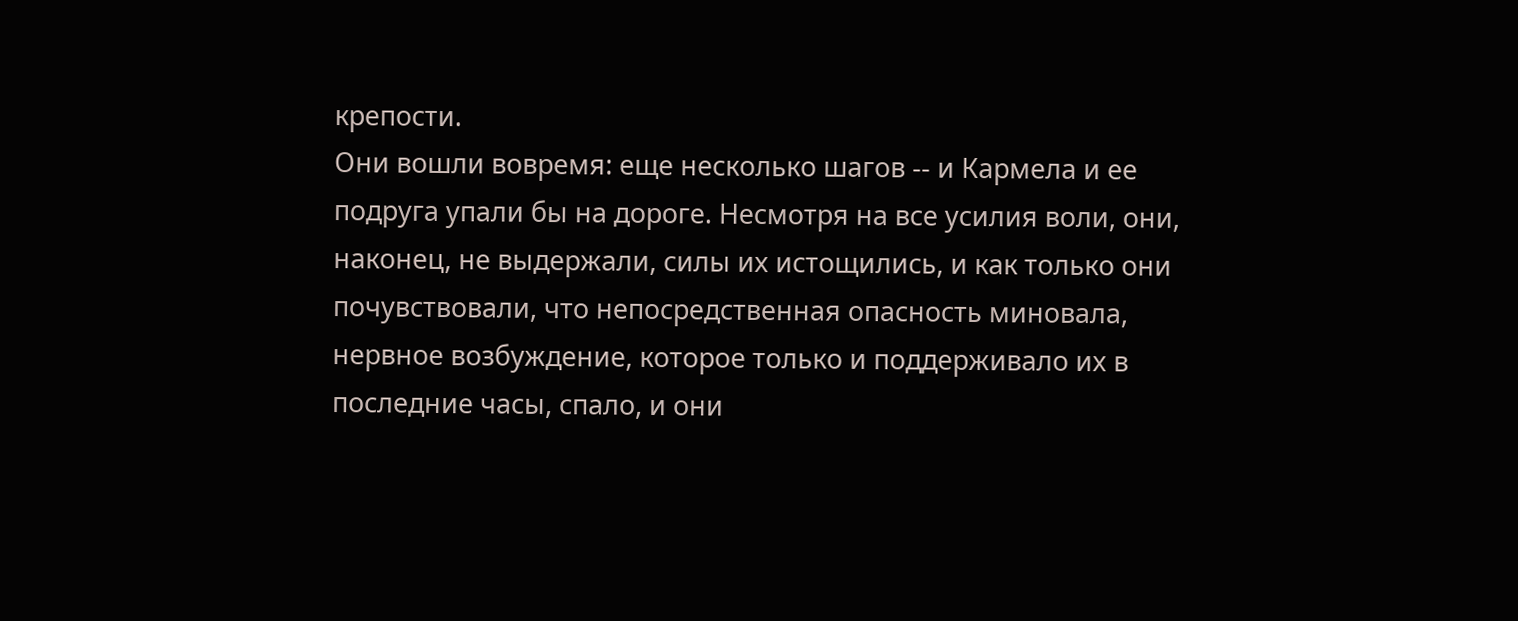крепости.
Они вошли вовремя: еще несколько шагов -- и Кармела и ее подруга упали бы на дороге. Несмотря на все усилия воли, они, наконец, не выдержали, силы их истощились, и как только они почувствовали, что непосредственная опасность миновала, нервное возбуждение, которое только и поддерживало их в последние часы, спало, и они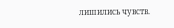лишились чувств.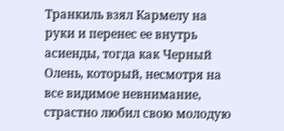Транкиль взял Кармелу на руки и перенес ее внутрь асиенды, тогда как Черный Олень, который, несмотря на все видимое невнимание, страстно любил свою молодую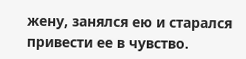жену, занялся ею и старался привести ее в чувство.